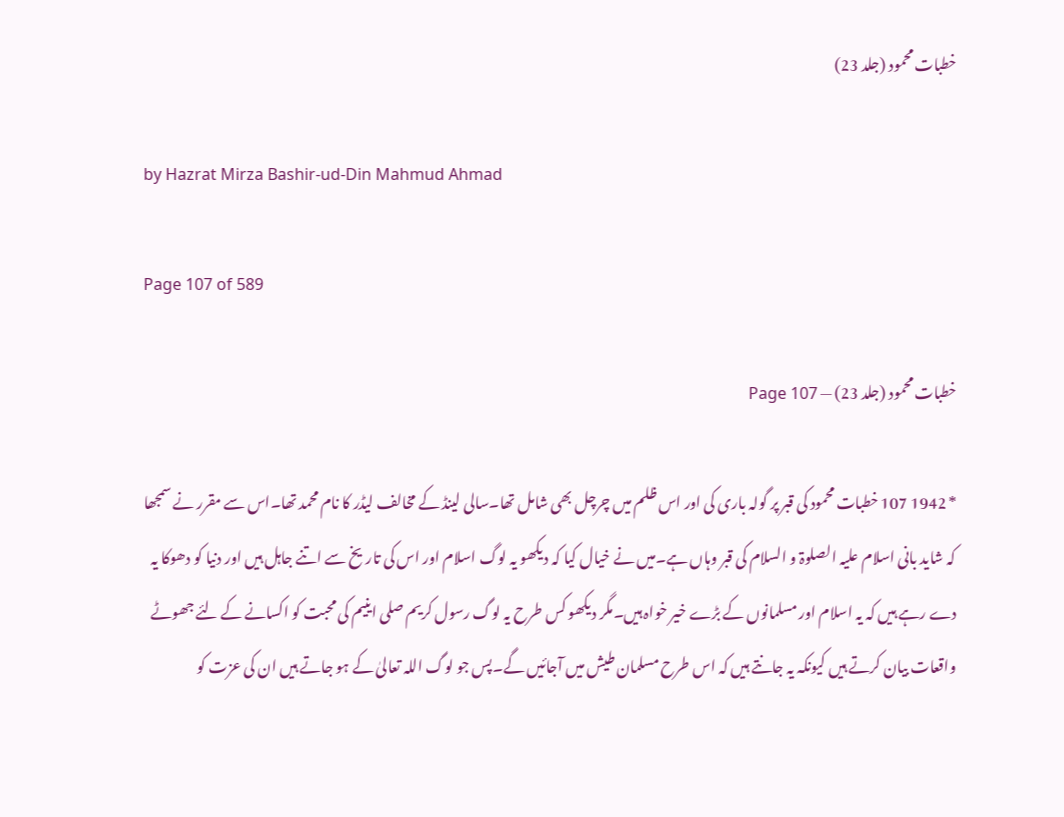خطبات محمود (جلد 23)

by Hazrat Mirza Bashir-ud-Din Mahmud Ahmad

Page 107 of 589

خطبات محمود (جلد 23) — Page 107

* 1942 107 خطبات محمود کی قبر پر گولہ باری کی اور اس ظلم میں چرچل بھی شامل تھا۔سالی لینڈ کے مخالف لیڈر کا نام محمد تھا۔اس سے مقرر نے سمجھا کہ شاید بانی اسلام علیہ الصلوۃ و السلام کی قبر وہاں ہے۔میں نے خیال کیا کہ دیکھو یہ لوگ اسلام اور اس کی تاریخ سے اتنے جاہل ہیں اور دنیا کو دھوکا یہ دے رہے ہیں کہ یہ اسلام اور مسلمانوں کے بڑے خیر خواہ ہیں۔مگر دیکھو کس طرح یہ لوگ رسول کریم صلی اینیم کی محبت کو اکسانے کے لئے جھوٹے واقعات بیان کرتے ہیں کیونکہ یہ جانتے ہیں کہ اس طرح مسلمان طیش میں آجائیں گے۔پس جو لوگ اللہ تعالیٰ کے ہو جاتے ہیں ان کی عزت کو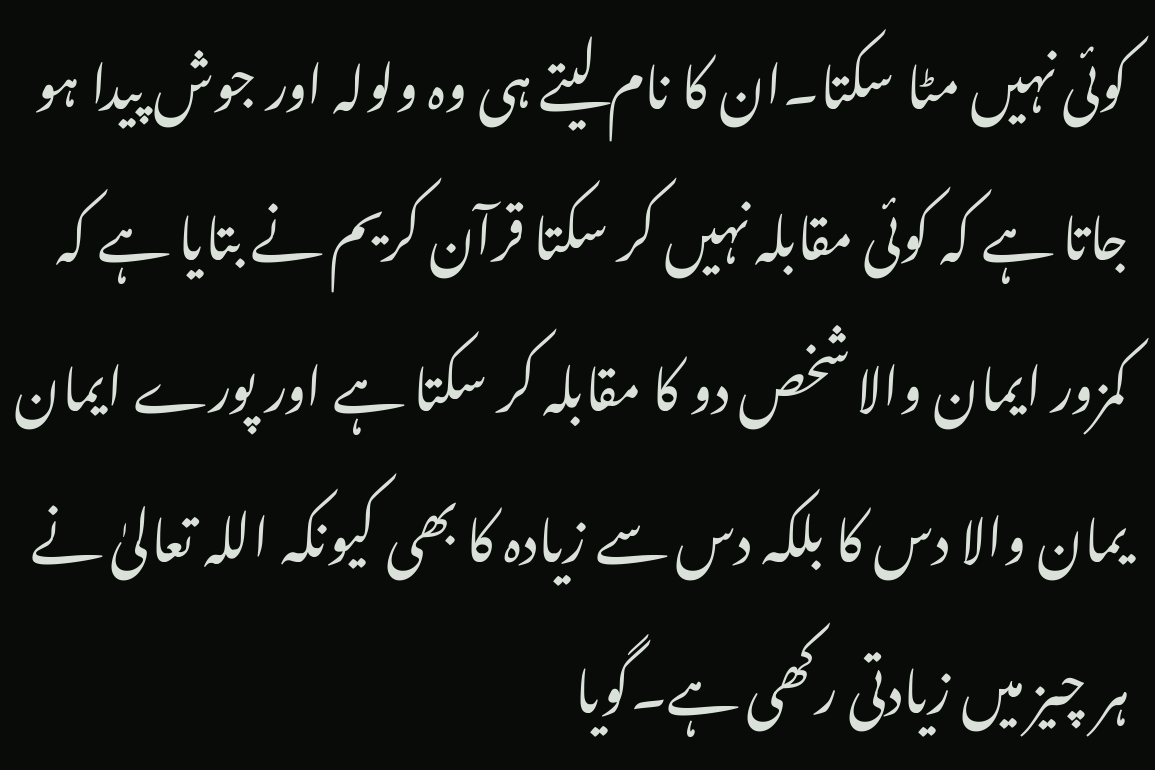کوئی نہیں مٹا سکتا۔ان کا نام لیتے ہی وہ ولولہ اور جوش پیدا ہو جاتا ہے کہ کوئی مقابلہ نہیں کر سکتا قرآن کریم نے بتایا ہے کہ کمزور ایمان والا شخص دو کا مقابلہ کر سکتا ہے اور پورے ایمان یمان والا دس کا بلکہ دس سے زیادہ کا بھی کیونکہ اللہ تعالیٰ نے ہر چیز میں زیادتی رکھی ہے۔گویا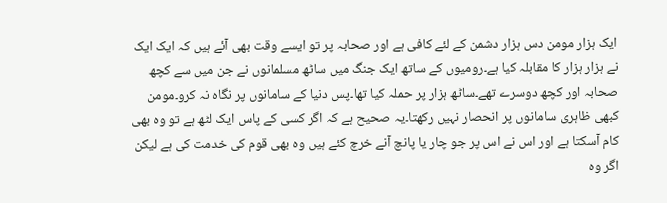ایک ہزار مومن دس ہزار دشمن کے لئے کافی ہے اور صحابہ پر تو ایسے وقت بھی آئے ہیں کہ ایک ایک نے ہزار ہزار کا مقابلہ کیا ہے۔رومیوں کے ساتھ ایک جنگ میں ساٹھ مسلمانوں نے جن میں سے کچھ صحابہ اور کچھ دوسرے تھے۔ساٹھ ہزار پر حملہ کیا تھا۔پس دنیا کے سامانوں پر نگاہ نہ کرو۔مومن کبھی ظاہری سامانوں پر انحصار نہیں رکھتا۔یہ صحیح ہے کہ اگر کسی کے پاس ایک لٹھ ہے تو وہ بھی کام آسکتا ہے اور اس نے اس پر جو چار یا پانچ آنے خرچ کئے ہیں وہ بھی قوم کی خدمت کی ہے لیکن اگر وہ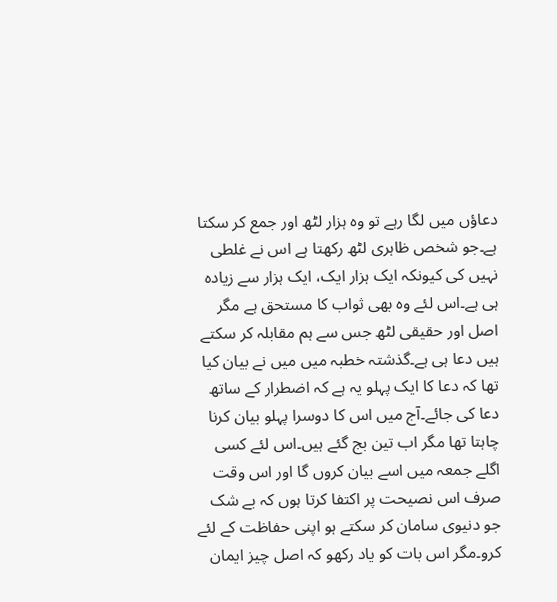دعاؤں میں لگا رہے تو وہ ہزار لٹھ اور جمع کر سکتا ہے۔جو شخص ظاہری لٹھ رکھتا ہے اس نے غلطی نہیں کی کیونکہ ایک ہزار ایک، ایک ہزار سے زیادہ ہی ہے۔اس لئے وہ بھی ثواب کا مستحق ہے مگر اصل اور حقیقی لٹھ جس سے ہم مقابلہ کر سکتے ہیں دعا ہی ہے۔گذشتہ خطبہ میں میں نے بیان کیا تھا کہ دعا کا ایک پہلو یہ ہے کہ اضطرار کے ساتھ دعا کی جائے۔آج میں اس کا دوسرا پہلو بیان کرنا چاہتا تھا مگر اب تین بج گئے ہیں۔اس لئے کسی اگلے جمعہ میں اسے بیان کروں گا اور اس وقت صرف اس نصیحت پر اکتفا کرتا ہوں کہ بے شک جو دنیوی سامان کر سکتے ہو اپنی حفاظت کے لئے کرو۔مگر اس بات کو یاد رکھو کہ اصل چیز ایمان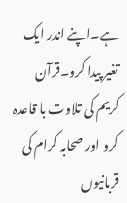ہے۔اپنے اندر ایک تغیر پیدا کرو۔قرآن کریم کی تلاوت با قاعدہ کرو اور صحابہ کرام کی قربانیوں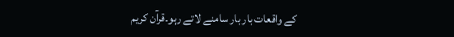کے واقعات بار بار سامنے لاتے رہو۔قرآن کریم